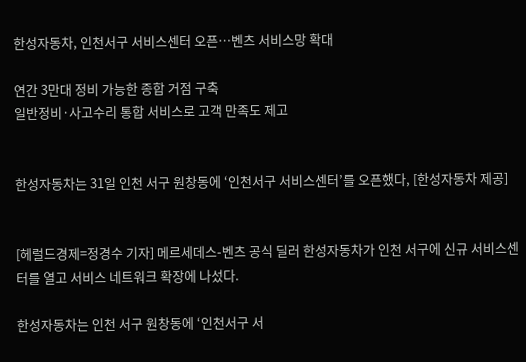한성자동차, 인천서구 서비스센터 오픈…벤츠 서비스망 확대

연간 3만대 정비 가능한 종합 거점 구축
일반정비·사고수리 통합 서비스로 고객 만족도 제고


한성자동차는 31일 인천 서구 원창동에 ‘인천서구 서비스센터’를 오픈했다, [한성자동차 제공]


[헤럴드경제=정경수 기자] 메르세데스-벤츠 공식 딜러 한성자동차가 인천 서구에 신규 서비스센터를 열고 서비스 네트워크 확장에 나섰다.

한성자동차는 인천 서구 원창동에 ‘인천서구 서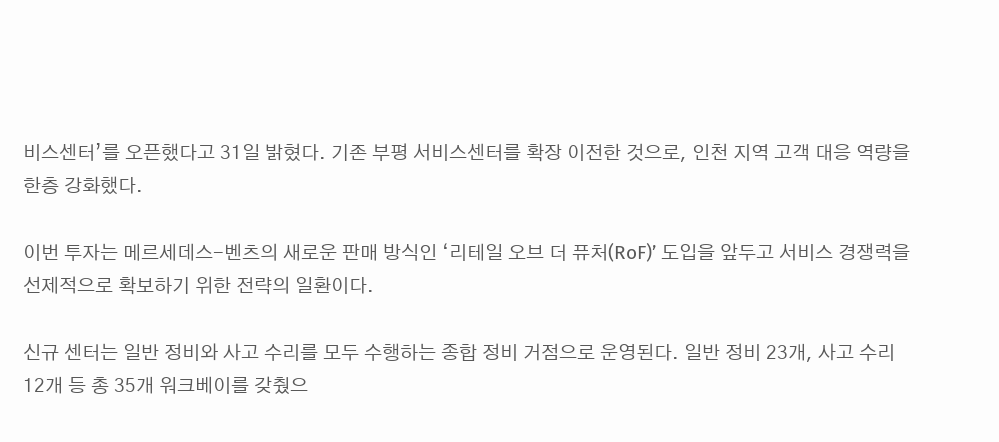비스센터’를 오픈했다고 31일 밝혔다. 기존 부평 서비스센터를 확장 이전한 것으로, 인천 지역 고객 대응 역량을 한층 강화했다.

이번 투자는 메르세데스-벤츠의 새로운 판매 방식인 ‘리테일 오브 더 퓨처(RoF)’ 도입을 앞두고 서비스 경쟁력을 선제적으로 확보하기 위한 전략의 일환이다.

신규 센터는 일반 정비와 사고 수리를 모두 수행하는 종합 정비 거점으로 운영된다. 일반 정비 23개, 사고 수리 12개 등 총 35개 워크베이를 갖췄으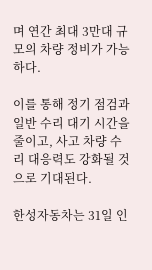며 연간 최대 3만대 규모의 차량 정비가 가능하다.

이를 통해 정기 점검과 일반 수리 대기 시간을 줄이고, 사고 차량 수리 대응력도 강화될 것으로 기대된다.

한성자동차는 31일 인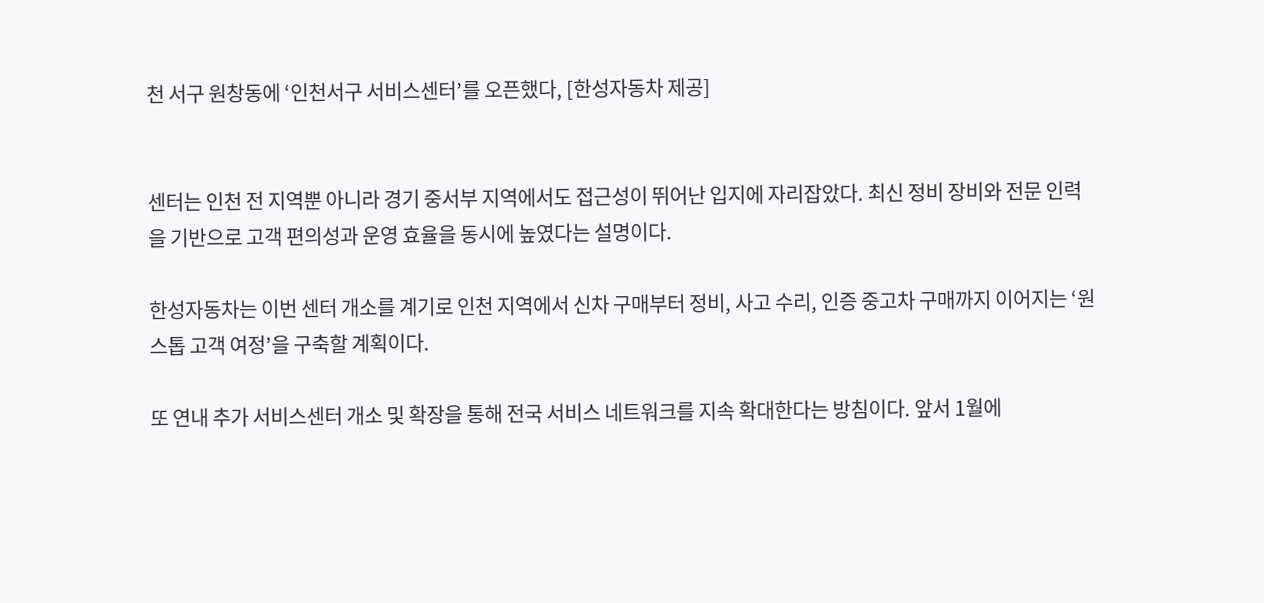천 서구 원창동에 ‘인천서구 서비스센터’를 오픈했다, [한성자동차 제공]


센터는 인천 전 지역뿐 아니라 경기 중서부 지역에서도 접근성이 뛰어난 입지에 자리잡았다. 최신 정비 장비와 전문 인력을 기반으로 고객 편의성과 운영 효율을 동시에 높였다는 설명이다.

한성자동차는 이번 센터 개소를 계기로 인천 지역에서 신차 구매부터 정비, 사고 수리, 인증 중고차 구매까지 이어지는 ‘원스톱 고객 여정’을 구축할 계획이다.

또 연내 추가 서비스센터 개소 및 확장을 통해 전국 서비스 네트워크를 지속 확대한다는 방침이다. 앞서 1월에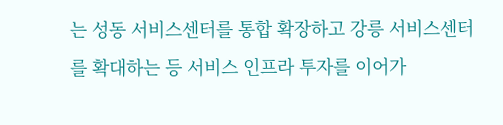는 성동 서비스센터를 통합 확장하고 강릉 서비스센터를 확대하는 등 서비스 인프라 투자를 이어가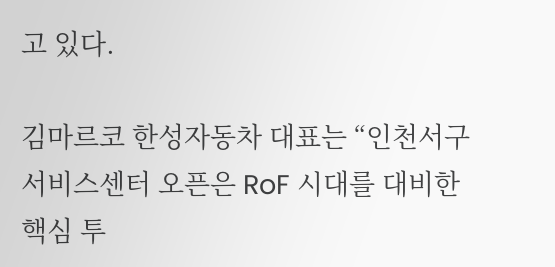고 있다.

김마르코 한성자동차 대표는 “인천서구 서비스센터 오픈은 RoF 시대를 대비한 핵심 투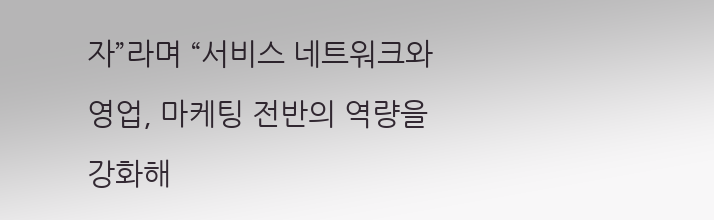자”라며 “서비스 네트워크와 영업, 마케팅 전반의 역량을 강화해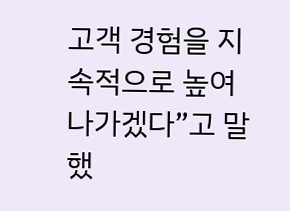고객 경험을 지속적으로 높여 나가겠다”고 말했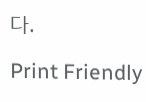다.

Print Friendly